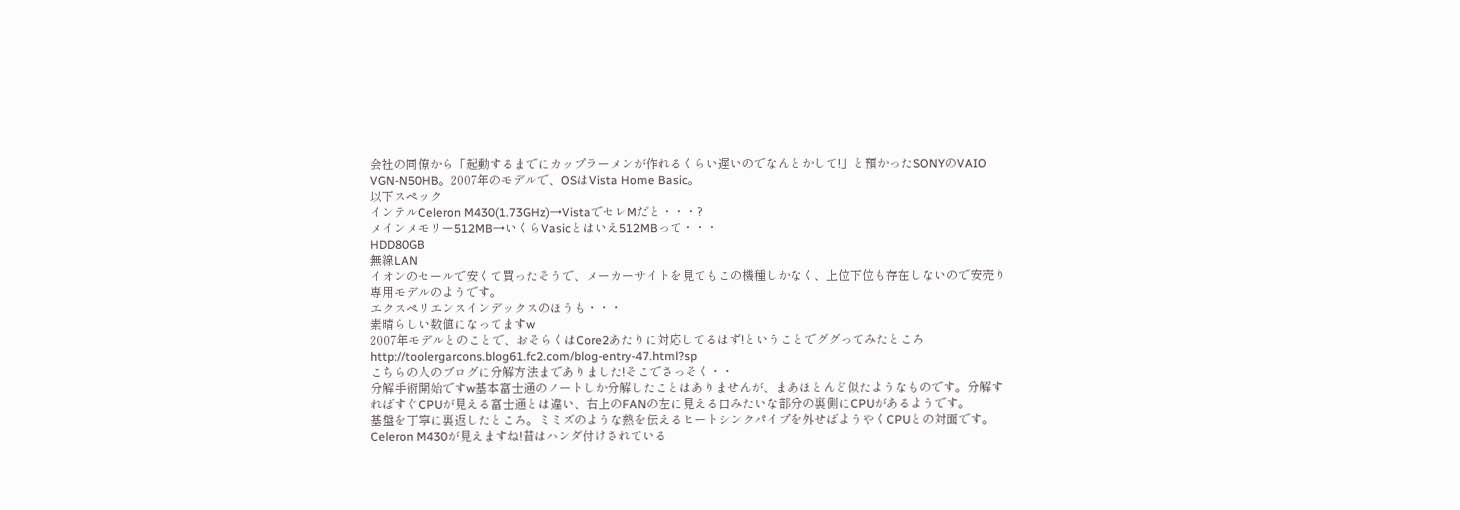会社の同僚から「起動するまでにカップラーメンが作れるくらい遅いのでなんとかして!」と預かったSONYのVAIO VGN-N50HB。2007年のモデルで、OSはVista Home Basic。
以下スペック
インテルCeleron M430(1.73GHz)→VistaでセレMだと・・・?
メインメモリー512MB→いくらVasicとはいえ512MBって・・・
HDD80GB
無線LAN
イオンのセールで安くて買ったそうで、メーカーサイトを見てもこの機種しかなく、上位下位も存在しないので安売り専用モデルのようです。
エクスペリエンスインデックスのほうも・・・
素晴らしい数値になってますw
2007年モデルとのことで、おそらくはCore2あたりに対応してるはず!ということでググってみたところ
http://toolergarcons.blog61.fc2.com/blog-entry-47.html?sp
こちらの人のブログに分解方法までありました!そこでさっそく・・
分解手術開始ですw基本富士通のノートしか分解したことはありませんが、まあほとんど似たようなものです。分解すればすぐCPUが見える富士通とは違い、右上のFANの左に見える口みたいな部分の裏側にCPUがあるようです。
基盤を丁寧に裏返したところ。ミミズのような熱を伝えるヒートシンクパイプを外せばようやくCPUとの対面です。
Celeron M430が見えますね!昔はハンダ付けされている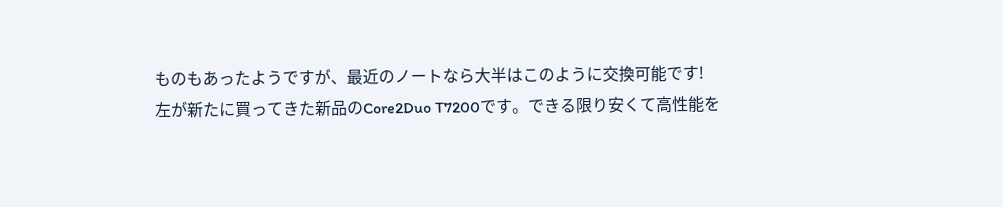ものもあったようですが、最近のノートなら大半はこのように交換可能です!
左が新たに買ってきた新品のCore2Duo T7200です。できる限り安くて高性能を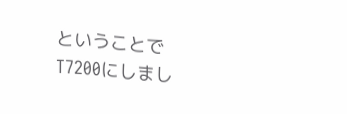ということでT7200にしまし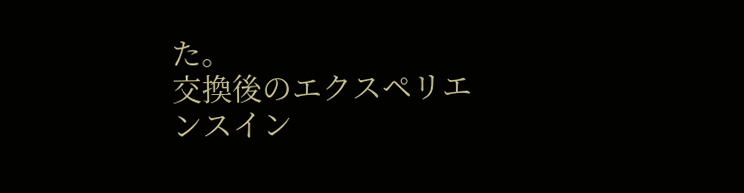た。
交換後のエクスペリエンスイン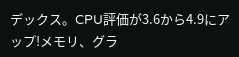デックス。CPU評価が3.6から4.9にアップ!メモリ、グラ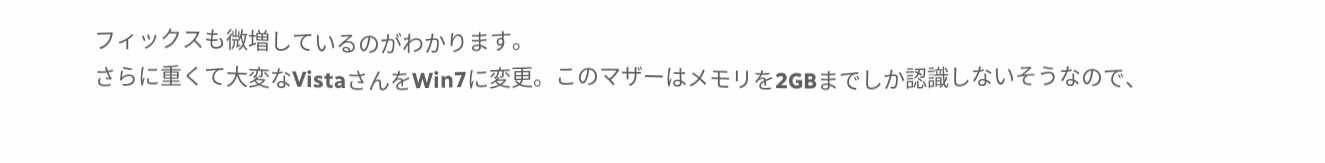フィックスも微増しているのがわかります。
さらに重くて大変なVistaさんをWin7に変更。このマザーはメモリを2GBまでしか認識しないそうなので、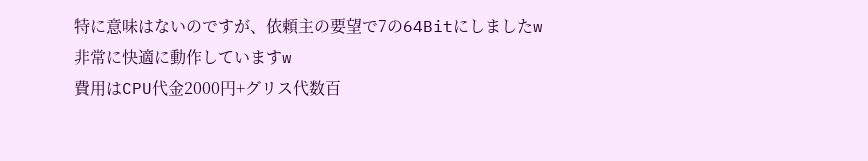特に意味はないのですが、依頼主の要望で7の64Bitにしましたw
非常に快適に動作していますw
費用はCPU代金2000円+グリス代数百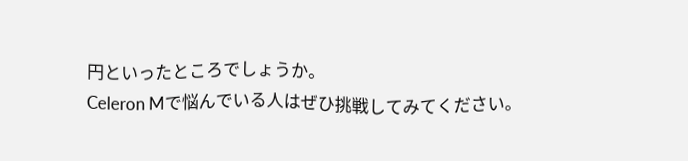円といったところでしょうか。
Celeron Mで悩んでいる人はぜひ挑戦してみてください。